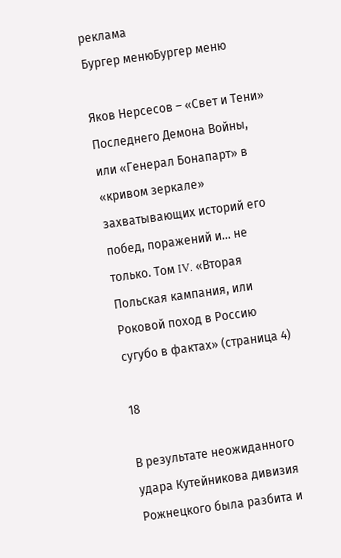реклама
Бургер менюБургер меню

Яков Нерсесов – «Свет и Тени» Последнего Демона Войны, или «Генерал Бонапарт» в «кривом зеркале» захватывающих историй его побед, поражений и… не только. Том IV. «Вторая Польская кампания, или Роковой поход в Россию сугубо в фактах» (страница 4)

18

В результате неожиданного удара Кутейникова дивизия Рожнецкого была разбита и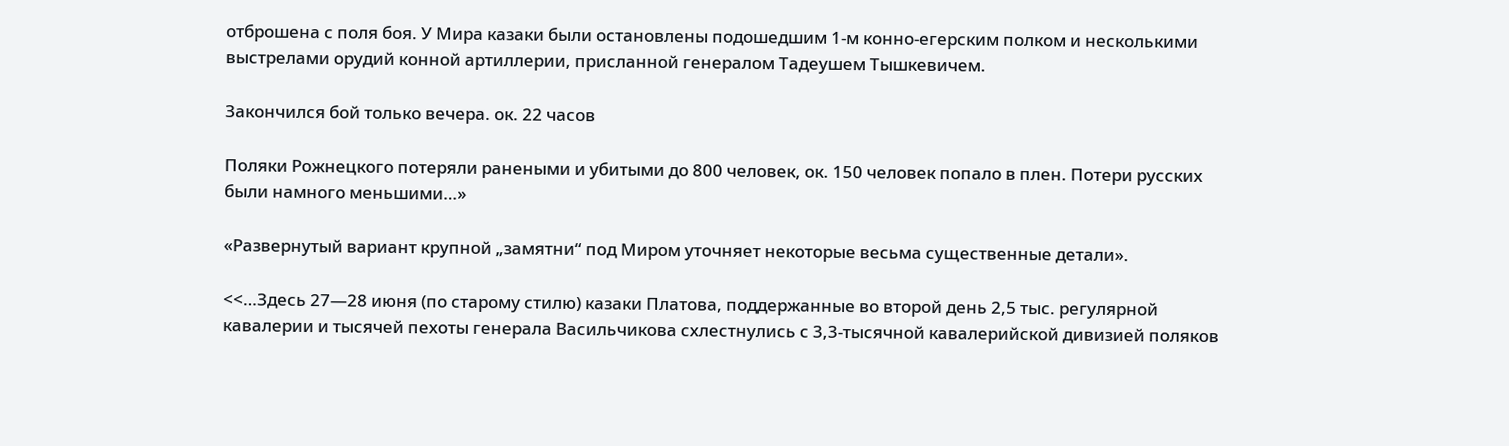отброшена с поля боя. У Мира казаки были остановлены подошедшим 1-м конно-егерским полком и несколькими выстрелами орудий конной артиллерии, присланной генералом Тадеушем Тышкевичем.

Закончился бой только вечера. ок. 22 часов

Поляки Рожнецкого потеряли ранеными и убитыми до 800 человек, ок. 150 человек попало в плен. Потери русских были намного меньшими…»

«Развернутый вариант крупной „замятни“ под Миром уточняет некоторые весьма существенные детали».

<<…Здесь 27—28 июня (по старому стилю) казаки Платова, поддержанные во второй день 2,5 тыс. регулярной кавалерии и тысячей пехоты генерала Васильчикова схлестнулись с 3,3-тысячной кавалерийской дивизией поляков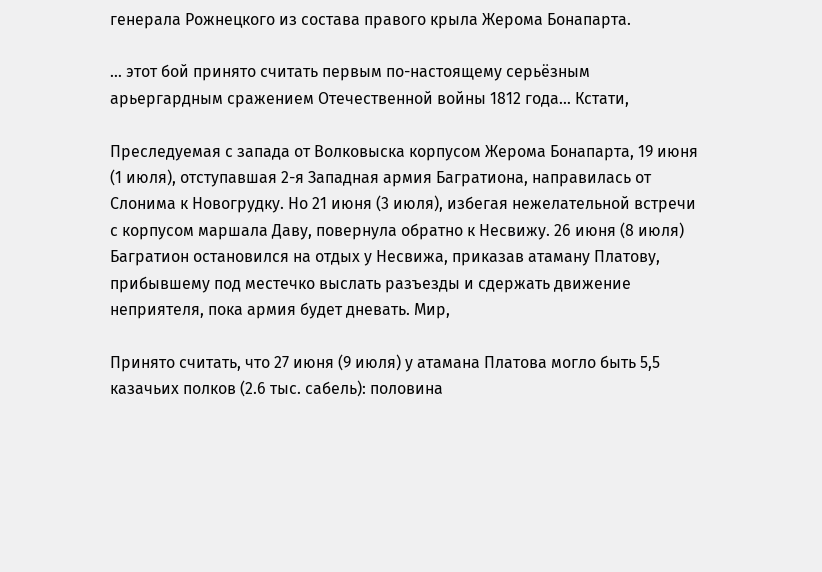генерала Рожнецкого из состава правого крыла Жерома Бонапарта.

… этот бой принято считать первым по-настоящему серьёзным арьергардным сражением Отечественной войны 1812 года… Кстати,

Преследуемая с запада от Волковыска корпусом Жерома Бонапарта, 19 июня (1 июля), отступавшая 2-я Западная армия Багратиона, направилась от Слонима к Новогрудку. Но 21 июня (3 июля), избегая нежелательной встречи с корпусом маршала Даву, повернула обратно к Несвижу. 26 июня (8 июля) Багратион остановился на отдых у Несвижа, приказав атаману Платову, прибывшему под местечко выслать разъезды и сдержать движение неприятеля, пока армия будет дневать. Мир,

Принято считать, что 27 июня (9 июля) у атамана Платова могло быть 5,5 казачьих полков (2.6 тыс. сабель): половина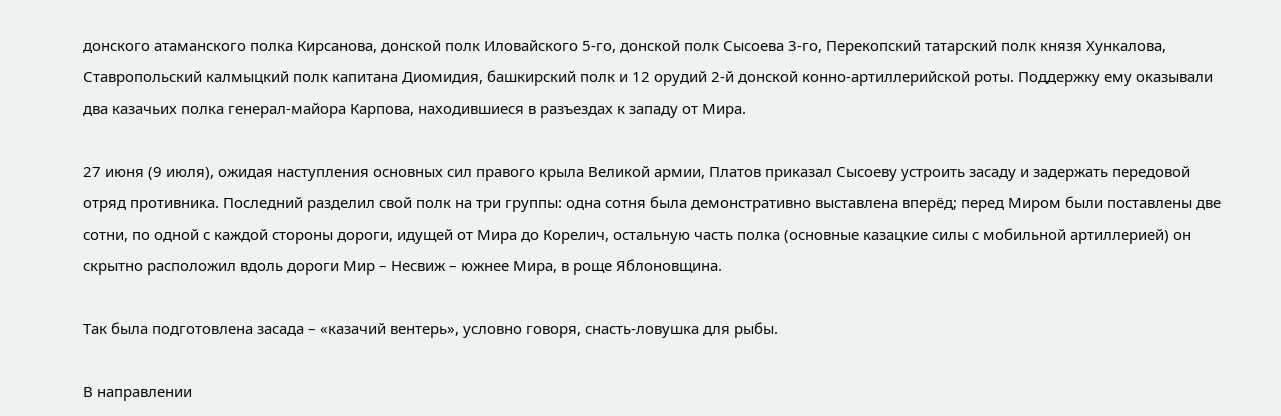донского атаманского полка Кирсанова, донской полк Иловайского 5-го, донской полк Сысоева 3-го, Перекопский татарский полк князя Хункалова, Ставропольский калмыцкий полк капитана Диомидия, башкирский полк и 12 орудий 2-й донской конно-артиллерийской роты. Поддержку ему оказывали два казачьих полка генерал-майора Карпова, находившиеся в разъездах к западу от Мира.

27 июня (9 июля), ожидая наступления основных сил правого крыла Великой армии, Платов приказал Сысоеву устроить засаду и задержать передовой отряд противника. Последний разделил свой полк на три группы: одна сотня была демонстративно выставлена вперёд; перед Миром были поставлены две сотни, по одной с каждой стороны дороги, идущей от Мира до Корелич, остальную часть полка (основные казацкие силы с мобильной артиллерией) он скрытно расположил вдоль дороги Мир – Несвиж – южнее Мира, в роще Яблоновщина.

Так была подготовлена засада – «казачий вентерь», условно говоря, снасть-ловушка для рыбы.

В направлении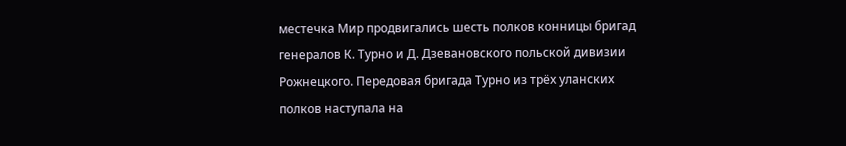местечка Мир продвигались шесть полков конницы бригад генералов К. Турно и Д. Дзевановского польской дивизии Рожнецкого. Передовая бригада Турно из трёх уланских полков наступала на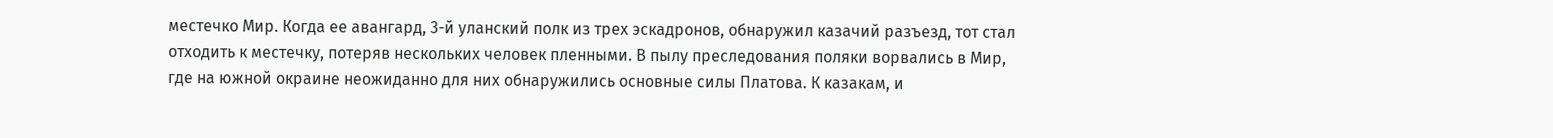местечко Мир. Когда ее авангард, 3-й уланский полк из трех эскадронов, обнаружил казачий разъезд, тот стал отходить к местечку, потеряв нескольких человек пленными. В пылу преследования поляки ворвались в Мир, где на южной окраине неожиданно для них обнаружились основные силы Платова. К казакам, и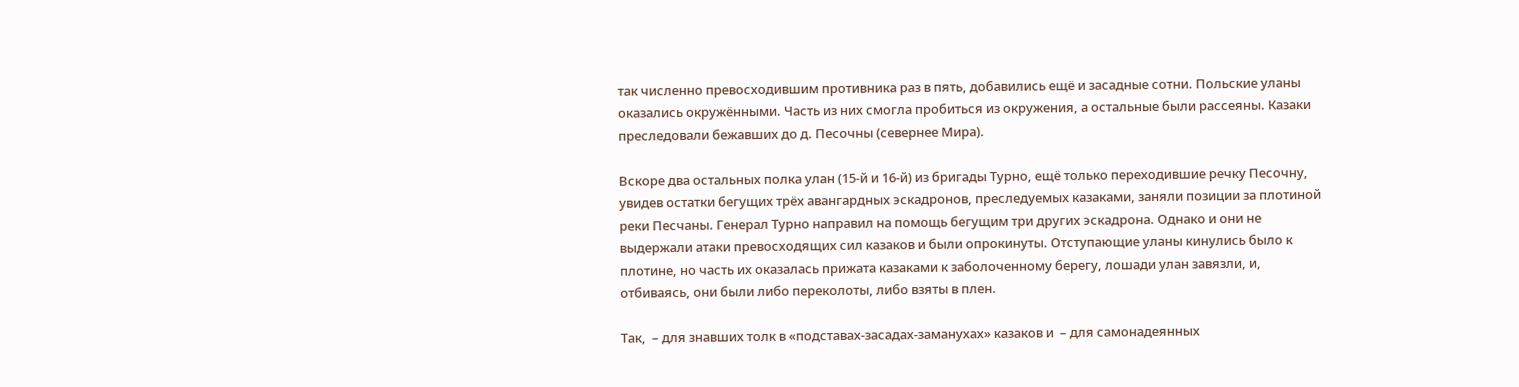так численно превосходившим противника раз в пять, добавились ещё и засадные сотни. Польские уланы оказались окружёнными. Часть из них смогла пробиться из окружения, а остальные были рассеяны. Казаки преследовали бежавших до д. Песочны (севернее Мира).

Вскоре два остальных полка улан (15-й и 16-й) из бригады Турно, ещё только переходившие речку Песочну, увидев остатки бегущих трёх авангардных эскадронов, преследуемых казаками, заняли позиции за плотиной реки Песчаны. Генерал Турно направил на помощь бегущим три других эскадрона. Однако и они не выдержали атаки превосходящих сил казаков и были опрокинуты. Отступающие уланы кинулись было к плотине, но часть их оказалась прижата казаками к заболоченному берегу, лошади улан завязли, и, отбиваясь, они были либо переколоты, либо взяты в плен.

Так,  – для знавших толк в «подставах-засадах-заманухах» казаков и  – для самонадеянных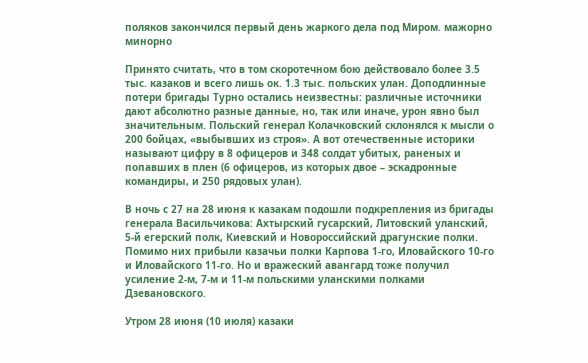поляков закончился первый день жаркого дела под Миром. мажорно минорно

Принято считать, что в том скоротечном бою действовало более 3.5 тыс. казаков и всего лишь ок. 1.3 тыс. польских улан. Доподлинные потери бригады Турно остались неизвестны: различные источники дают абсолютно разные данные, но, так или иначе, урон явно был значительным. Польский генерал Колачковский склонялся к мысли о 200 бойцах, «выбывших из строя». А вот отечественные историки называют цифру в 8 офицеров и 348 солдат убитых, раненых и попавших в плен (6 офицеров, из которых двое – эскадронные командиры, и 250 рядовых улан).

В ночь с 27 на 28 июня к казакам подошли подкрепления из бригады генерала Васильчикова: Ахтырский гусарский, Литовский уланский, 5-й егерский полк, Киевский и Новороссийский драгунские полки. Помимо них прибыли казачьи полки Карпова 1-го, Иловайского 10-го и Иловайского 11-го. Но и вражеский авангард тоже получил усиление 2-м, 7-м и 11-м польскими уланскими полками Дзевановского.

Утром 28 июня (10 июля) казаки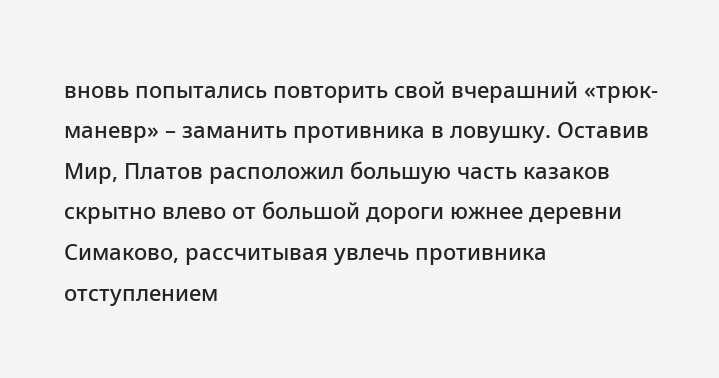вновь попытались повторить свой вчерашний «трюк-маневр» – заманить противника в ловушку. Оставив Мир, Платов расположил большую часть казаков скрытно влево от большой дороги южнее деревни Симаково, рассчитывая увлечь противника отступлением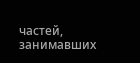частей, занимавших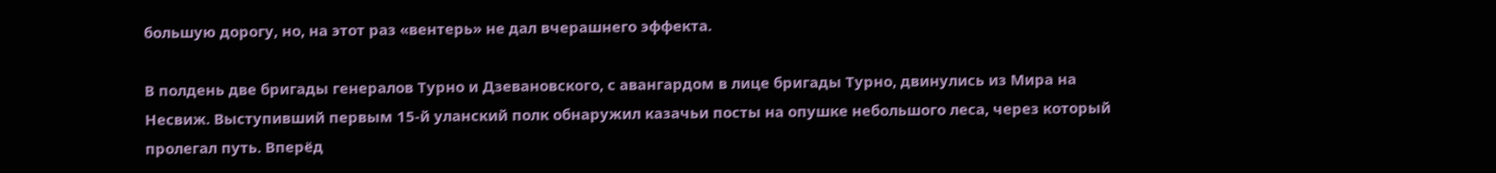большую дорогу, но, на этот раз «вентерь» не дал вчерашнего эффекта.

В полдень две бригады генералов Турно и Дзевановского, с авангардом в лице бригады Турно, двинулись из Мира на Несвиж. Выступивший первым 15-й уланский полк обнаружил казачьи посты на опушке небольшого леса, через который пролегал путь. Вперёд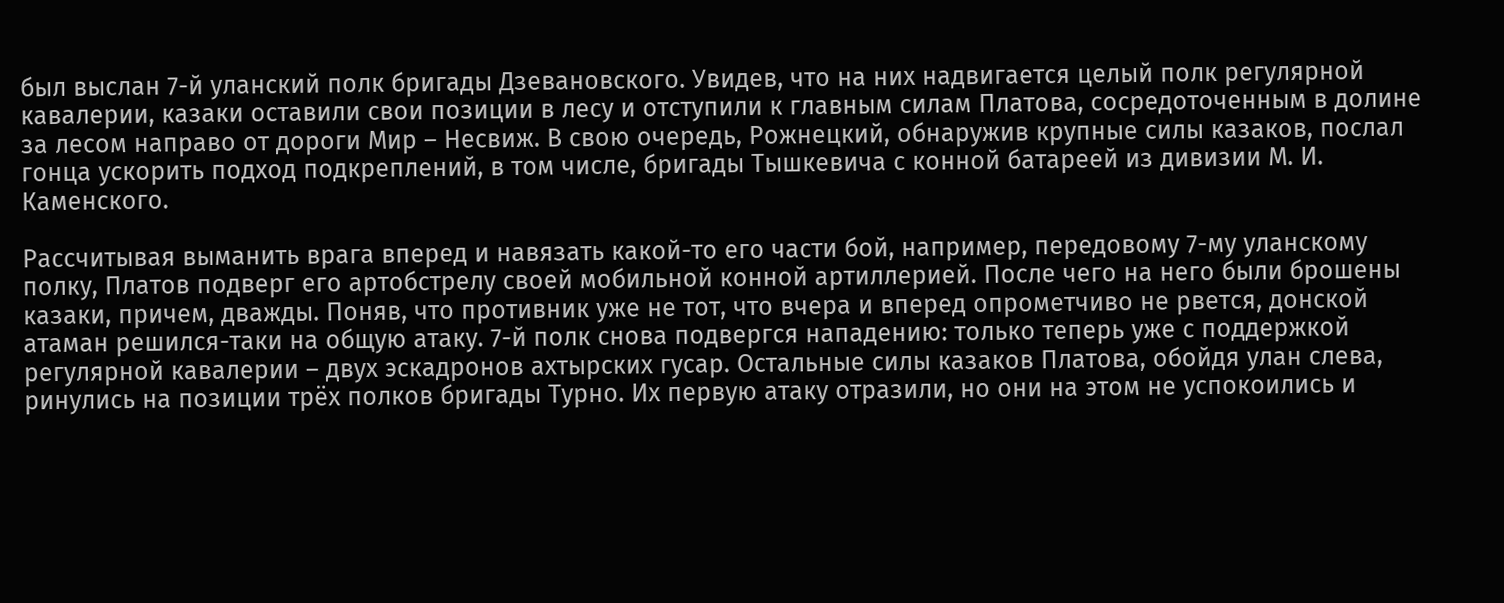был выслан 7-й уланский полк бригады Дзевановского. Увидев, что на них надвигается целый полк регулярной кавалерии, казаки оставили свои позиции в лесу и отступили к главным силам Платова, сосредоточенным в долине за лесом направо от дороги Мир – Несвиж. В свою очередь, Рожнецкий, обнаружив крупные силы казаков, послал гонца ускорить подход подкреплений, в том числе, бригады Тышкевича с конной батареей из дивизии М. И. Каменского.

Рассчитывая выманить врага вперед и навязать какой-то его части бой, например, передовому 7-му уланскому полку, Платов подверг его артобстрелу своей мобильной конной артиллерией. После чего на него были брошены казаки, причем, дважды. Поняв, что противник уже не тот, что вчера и вперед опрометчиво не рвется, донской атаман решился-таки на общую атаку. 7-й полк снова подвергся нападению: только теперь уже с поддержкой регулярной кавалерии – двух эскадронов ахтырских гусар. Остальные силы казаков Платова, обойдя улан слева, ринулись на позиции трёх полков бригады Турно. Их первую атаку отразили, но они на этом не успокоились и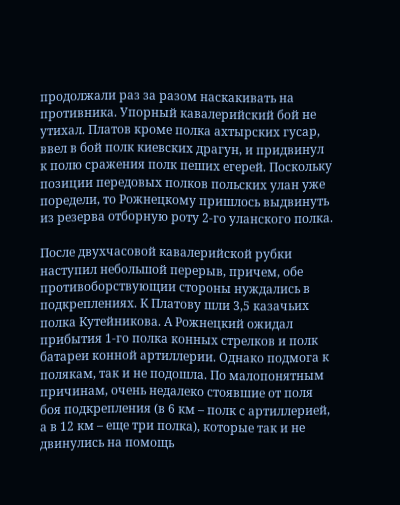продолжали раз за разом наскакивать на противника. Упорный кавалерийский бой не утихал. Платов кроме полка ахтырских гусар, ввел в бой полк киевских драгун, и придвинул к полю сражения полк пеших егерей. Поскольку позиции передовых полков польских улан уже поредели, то Рожнецкому пришлось выдвинуть из резерва отборную роту 2-го уланского полка.

После двухчасовой кавалерийской рубки наступил небольшой перерыв, причем, обе противоборствующии стороны нуждались в подкреплениях. К Платову шли 3,5 казачьих полка Кутейникова. А Рожнецкий ожидал прибытия 1-го полка конных стрелков и полк батареи конной артиллерии. Однако подмога к полякам, так и не подошла. По малопонятным причинам, очень недалеко стоявшие от поля боя подкрепления (в 6 км – полк с артиллерией, а в 12 км – еще три полка), которые так и не двинулись на помощь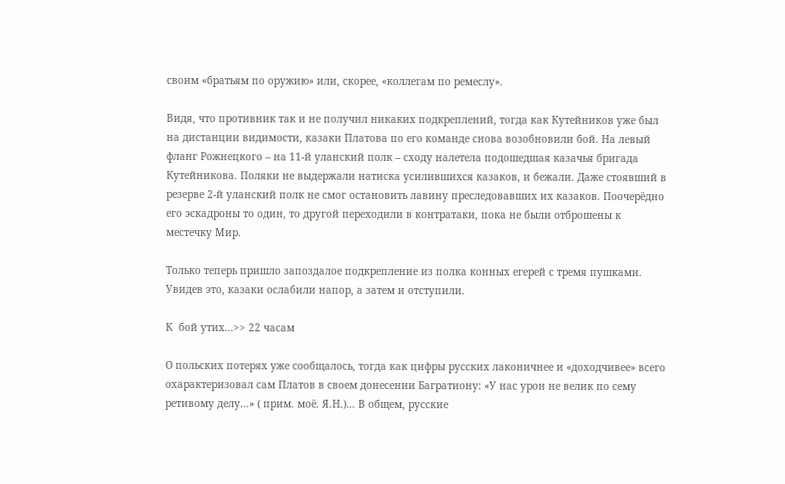своим «братьям по оружию» или, скорее, «коллегам по ремеслу».

Видя, что противник так и не получил никаких подкреплений, тогда как Кутейников уже был на дистанции видимости, казаки Платова по его команде снова возобновили бой. На левый фланг Рожнецкого – на 11-й уланский полк – сходу налетела подошедшая казачья бригада Кутейникова. Поляки не выдержали натиска усилившихся казаков, и бежали. Даже стоявший в резерве 2-й уланский полк не смог остановить лавину преследовавших их казаков. Поочерёдно его эскадроны то один, то другой переходили в контратаки, пока не были отброшены к местечку Мир.

Только теперь пришло запоздалое подкрепление из полка конных егерей с тремя пушками. Увидев это, казаки ослабили напор, а затем и отступили.

К  бой утих…>> 22 часам

О польских потерях уже сообщалось, тогда как цифры русских лаконичнее и «доходчивее» всего охарактеризовал сам Платов в своем донесении Багратиону: «У нас урон не велик по сему ретивому делу…» ( прим. моё. Я.Н.)… В общем, русские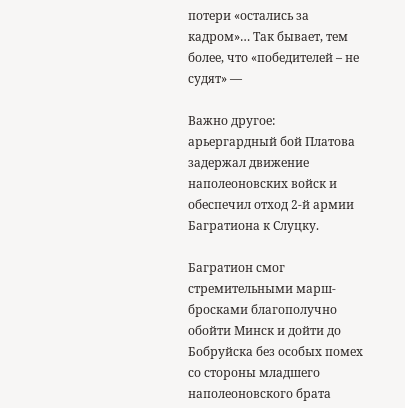потери «остались за кадром»… Так бывает, тем более, что «победителей – не судят» —

Важно другое: арьергардный бой Платова задержал движение наполеоновских войск и обеспечил отход 2-й армии Багратиона к Слуцку.

Багратион смог стремительными марш-бросками благополучно обойти Минск и дойти до Бобруйска без особых помех со стороны младшего наполеоновского брата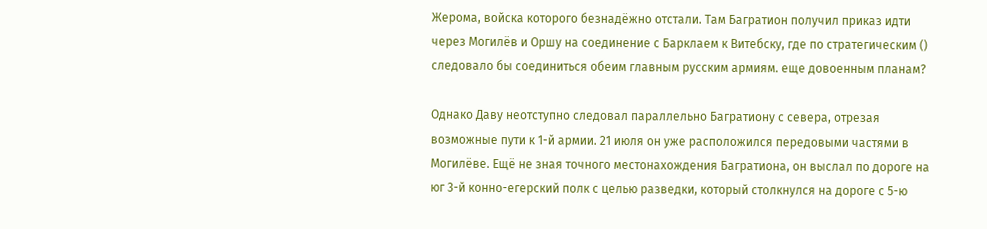Жерома, войска которого безнадёжно отстали. Там Багратион получил приказ идти через Могилёв и Оршу на соединение с Барклаем к Витебску, где по стратегическим () следовало бы соединиться обеим главным русским армиям. еще довоенным планам?

Однако Даву неотступно следовал параллельно Багратиону с севера, отрезая возможные пути к 1-й армии. 21 июля он уже расположился передовыми частями в Могилёве. Ещё не зная точного местонахождения Багратиона, он выслал по дороге на юг 3-й конно-егерский полк с целью разведки, который столкнулся на дороге с 5-ю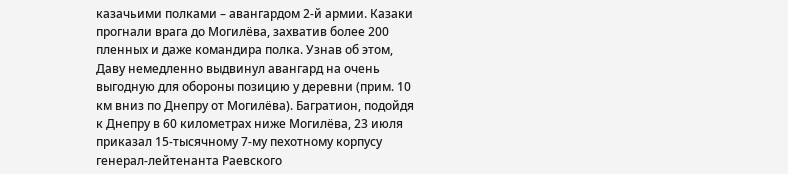казачьими полками – авангардом 2-й армии. Казаки прогнали врага до Могилёва, захватив более 200 пленных и даже командира полка. Узнав об этом, Даву немедленно выдвинул авангард на очень выгодную для обороны позицию у деревни (прим. 10 км вниз по Днепру от Могилёва). Багратион, подойдя к Днепру в 60 километрах ниже Могилёва, 23 июля приказал 15-тысячному 7-му пехотному корпусу генерал-лейтенанта Раевского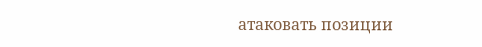атаковать позиции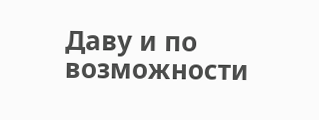Даву и по возможности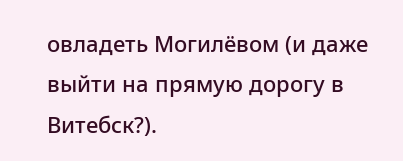овладеть Могилёвом (и даже выйти на прямую дорогу в Витебск?).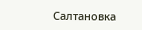Салтановка